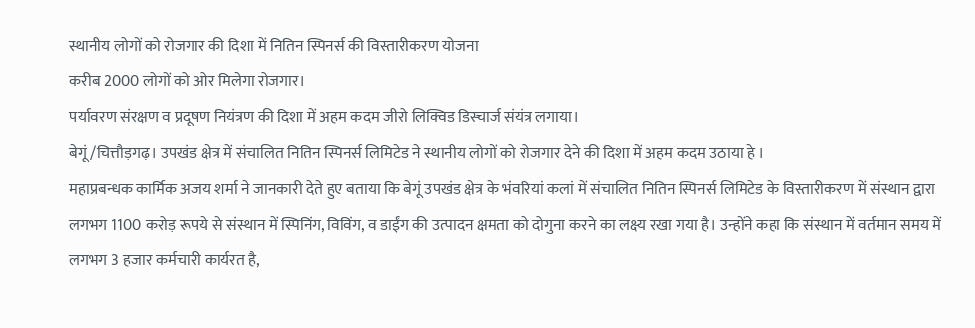स्थानीय लोगों को रोजगार की दिशा में नितिन स्पिनर्स की विस्तारीकरण योजना
करीब 2000 लोगों को ओर मिलेगा रोजगार।
पर्यावरण संरक्षण व प्रदूषण नियंत्रण की दिशा में अहम कदम जीरो लिक्विड डिस्चार्ज संयंत्र लगाया।
बेगूं/चित्तौड़गढ़। उपखंड क्षेत्र में संचालित नितिन स्पिनर्स लिमिटेड ने स्थानीय लोगों को रोजगार देने की दिशा में अहम कदम उठाया हे ।
महाप्रबन्धक कार्मिक अजय शर्मा ने जानकारी देते हुए बताया कि बेगूं उपखंड क्षेत्र के भंवरियां कलां में संचालित नितिन स्पिनर्स लिमिटेड के विस्तारीकरण में संस्थान द्वारा लगभग 1100 करोड़ रूपये से संस्थान में स्पिनिंग, विविंग, व डाईंग की उत्पादन क्षमता को दोगुना करने का लक्ष्य रखा गया है। उन्होंने कहा कि संस्थान में वर्तमान समय में लगभग 3 हजार कर्मचारी कार्यरत है,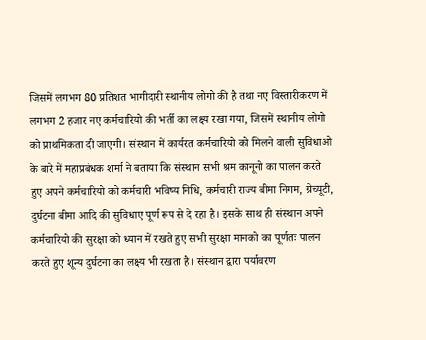जिसमें लगभग 80 प्रतिशत भागीदारी स्थानीय लोगो की है तथा नए विस्तारीकरण में लगभग 2 हजार नए कर्मचारियो की भर्ती का लक्ष्य रखा गया, जिसमें स्थानीय लोगो को प्राथमिकता दी जाएगी। संस्थान में कार्यरत कर्मचारियो को मिलने वाली सुविधाओ के बारे में महाप्रबंधक शर्मा ने बताया कि संस्थान सभी श्रम कानूनो का पालन करते हुए अपने कर्मचारियो को कर्मचारी भविष्य निधि, कर्मचारी राज्य बीमा निगम, ग्रेच्यूटी, दुर्घटना बीमा आदि की सुविधाए पूर्ण रूप से दे रहा है। इसके साथ ही संस्थान अपने कर्मचारियो की सुरक्षा को ध्यान में रखते हुए सभी सुरक्षा मानको का पूर्णतः पालन करते हुए शून्य दुर्घटना का लक्ष्य भी रखता है। संस्थान द्वारा पर्यावरण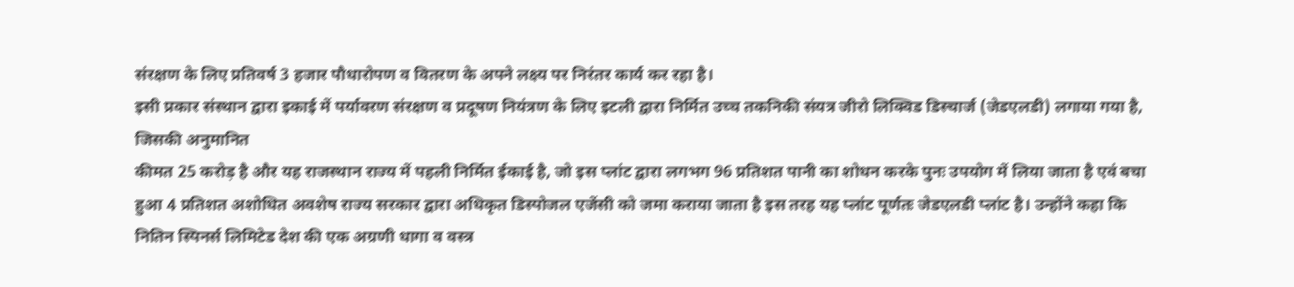संरक्षण के लिए प्रतिवर्ष 3 हजार पौधारोपण व वितरण के अपने लक्ष्य पर निरंतर कार्य कर रहा है।
इसी प्रकार संस्थान द्वारा इकाई में पर्यावरण संरक्षण व प्रदूषण नियंत्रण के लिए इटली द्वारा निर्मित उच्च तकनिकी संयत्र जीरो लिक्विड डिस्चार्ज (जेडएलडी) लगाया गया है, जिसकी अनुमानित
कीमत 25 करोड़ है और यह राजस्थान राज्य में पहली निर्मित ईकाई है, जो इस प्लांट द्वारा लगभग 96 प्रतिशत पानी का शोधन करके पुनः उपयोग में लिया जाता है एवं बचा हुआ 4 प्रतिशत अशोधित अवशेष राज्य सरकार द्वारा अधिकृत डिस्पोजल एजेंसी को जमा कराया जाता है इस तरह यह प्लांट पूर्णतः जेडएलडी प्लांट है। उन्होंने कहा कि नितिन स्पिनर्स लिमिटेड देश की एक अग्रणी धागा व वस्त्र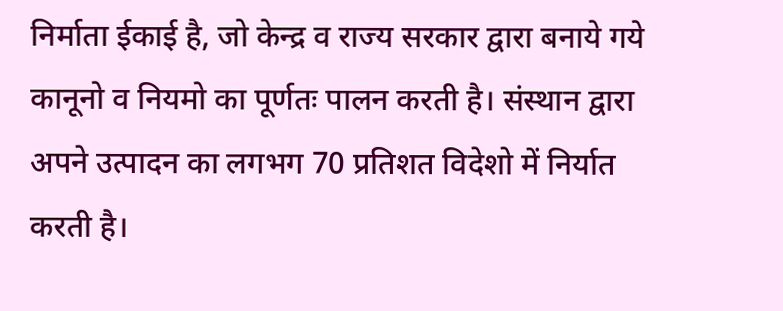निर्माता ईकाई है, जो केन्द्र व राज्य सरकार द्वारा बनाये गये कानूनो व नियमो का पूर्णतः पालन करती है। संस्थान द्वारा अपने उत्पादन का लगभग 70 प्रतिशत विदेशो में निर्यात करती है।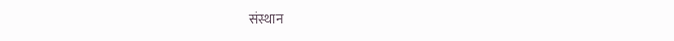संस्थान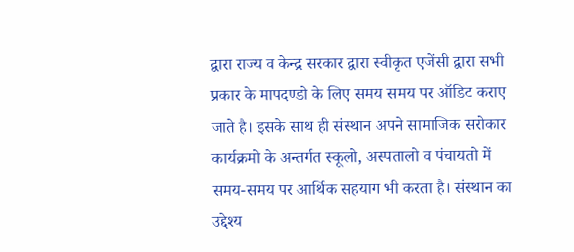द्वारा राज्य व केन्द्र सरकार द्वारा स्वीकृत एजेंसी द्वारा सभी प्रकार के मापदण्डो के लिए समय समय पर ऑडिट कराए जाते है। इसके साथ ही संस्थान अपने सामाजिक सरोकार कार्यक्रमो के अन्तर्गत स्कूलो, अस्पतालो व पंचायतो में समय-समय पर आर्थिक सहयाग भी करता है। संस्थान का उद्देश्य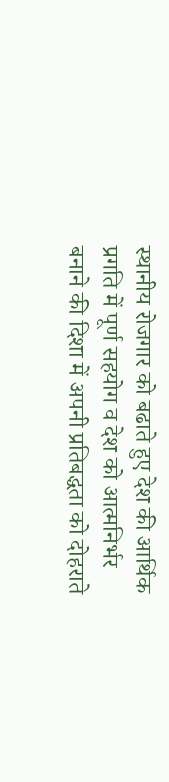स्थानीय रोजगार को बढाते हुए देश की आर्थिक प्रगति में पूर्ण सहयोग व देश को आत्मनिर्भर बनाने की दिशा में अपनी प्रतिबद्धता को दोहराते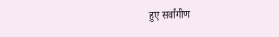हुए सर्वांगीण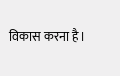विकास करना है।